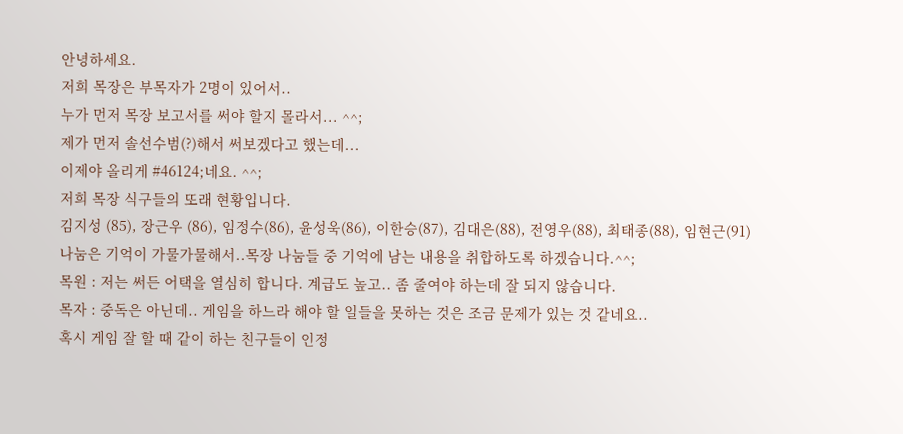안녕하세요.
저희 목장은 부목자가 2명이 있어서..
누가 먼저 목장 보고서를 써야 할지 몰라서... ^^;
제가 먼저 솔선수범(?)해서 써보겠다고 했는데...
이제야 올리게 #46124;네요. ^^;
저희 목장 식구들의 또래 현황입니다.
김지성 (85), 장근우 (86), 임정수(86), 윤성욱(86), 이한승(87), 김대은(88), 전영우(88), 최태종(88), 임현근(91)
나눔은 기억이 가물가물해서..목장 나눔들 중 기억에 남는 내용을 취합하도록 하겠습니다.^^;
목원 : 저는 써든 어택을 열심히 합니다. 계급도 높고.. 좀 줄여야 하는데 잘 되지 않습니다.
목자 : 중독은 아닌데.. 게임을 하느라 해야 할 일들을 못하는 것은 조금 문제가 있는 것 같네요..
혹시 게임 잘 할 때 같이 하는 친구들이 인정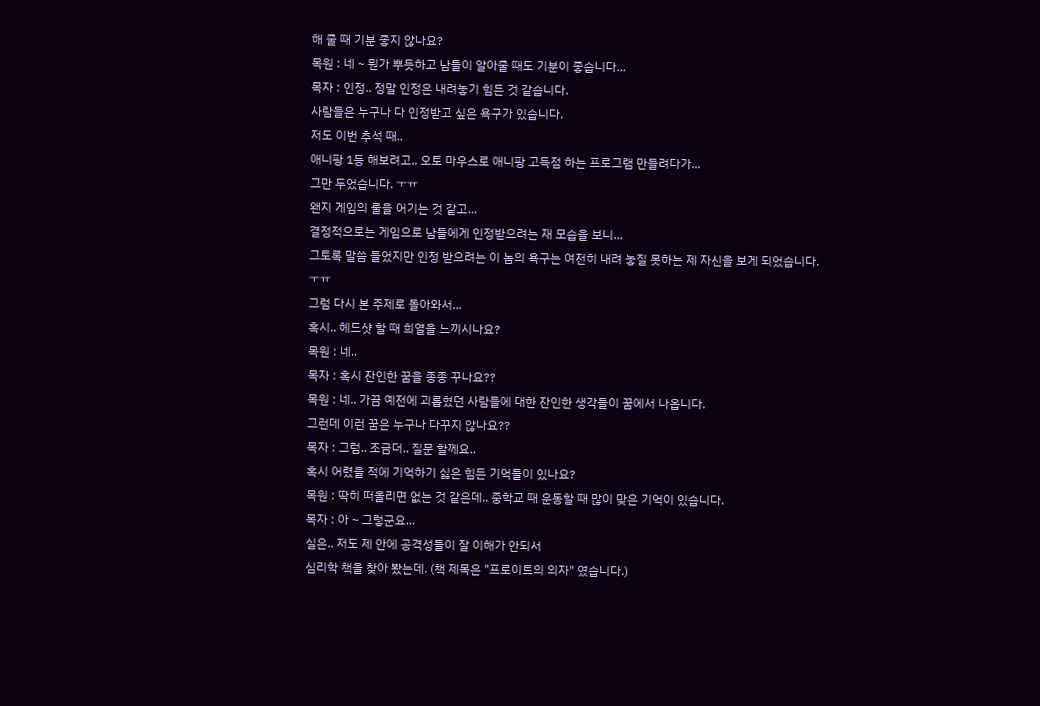해 줄 때 기분 좋지 않나요?
목원 : 네 ~ 뭔가 뿌듯하고 남들이 알아줄 때도 기분이 좋습니다...
목자 : 인정.. 정말 인정은 내려놓기 힘든 것 같습니다.
사람들은 누구나 다 인정받고 싶은 욕구가 있습니다.
저도 이번 추석 때..
애니팡 1등 해보려고.. 오토 마우스로 애니팡 고득점 하는 프로그램 만들려다가...
그만 두었습니다. ㅜㅠ
왠지 게임의 룰을 어기는 것 같고...
결정적으로는 게임으로 남들에게 인정받으려는 재 모습을 보니...
그토록 말씀 들었지만 인정 받으려는 이 놈의 욕구는 여전히 내려 놓질 못하는 제 자신을 보게 되었습니다.
ㅜㅠ
그럼 다시 본 주제로 돌아와서...
혹시.. 헤드샷 할 때 희열을 느끼시나요?
목원 : 네..
목자 : 혹시 잔인한 꿈을 종종 꾸나요??
목원 : 네.. 가끔 예전에 괴롭혔던 사람들에 대한 잔인한 생각들이 꿈에서 나옵니다.
그런데 이런 꿈은 누구나 다꾸지 않나요??
목자 : 그럼.. 조금더.. 질문 할께요..
혹시 어렸을 적에 기억하기 싫은 힘든 기억들이 있나요?
목원 : 딱히 떠올리면 없는 것 같은데.. 중학교 때 운동할 때 많이 맞은 기억이 있습니다.
목자 : 아 ~ 그렇군요...
실은.. 저도 제 안에 공격성들이 잘 이해가 안되서
심리학 책을 찾아 봤는데. (책 제목은 "프로이트의 의자" 였습니다.)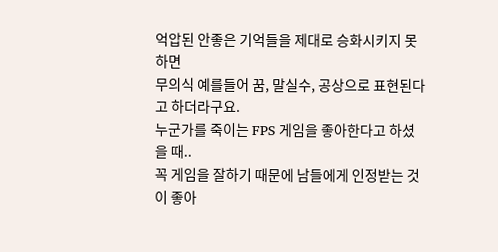억압된 안좋은 기억들을 제대로 승화시키지 못하면
무의식 예를들어 꿈, 말실수, 공상으로 표현된다고 하더라구요.
누군가를 죽이는 FPS 게임을 좋아한다고 하셨을 때..
꼭 게임을 잘하기 때문에 남들에게 인정받는 것이 좋아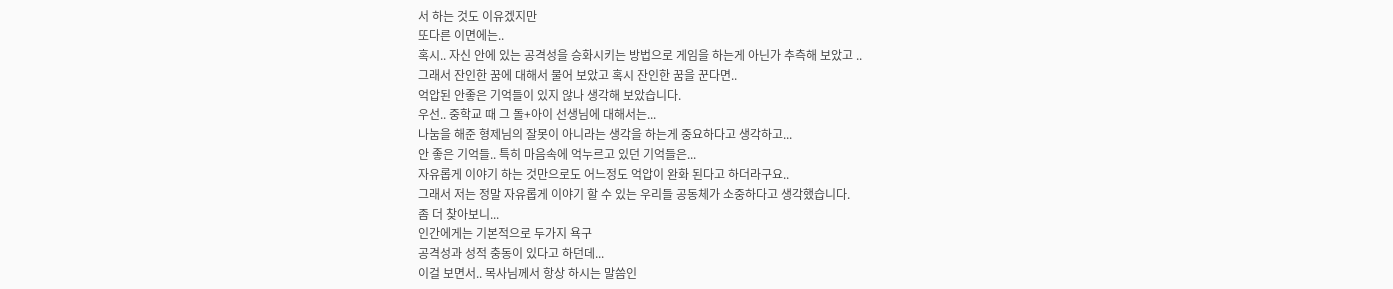서 하는 것도 이유겠지만
또다른 이면에는..
혹시.. 자신 안에 있는 공격성을 승화시키는 방법으로 게임을 하는게 아닌가 추측해 보았고 ..
그래서 잔인한 꿈에 대해서 물어 보았고 혹시 잔인한 꿈을 꾼다면..
억압된 안좋은 기억들이 있지 않나 생각해 보았습니다.
우선.. 중학교 때 그 돌+아이 선생님에 대해서는...
나눔을 해준 형제님의 잘못이 아니라는 생각을 하는게 중요하다고 생각하고...
안 좋은 기억들.. 특히 마음속에 억누르고 있던 기억들은...
자유롭게 이야기 하는 것만으로도 어느정도 억압이 완화 된다고 하더라구요..
그래서 저는 정말 자유롭게 이야기 할 수 있는 우리들 공동체가 소중하다고 생각했습니다.
좀 더 찾아보니...
인간에게는 기본적으로 두가지 욕구
공격성과 성적 충동이 있다고 하던데...
이걸 보면서.. 목사님께서 항상 하시는 말씀인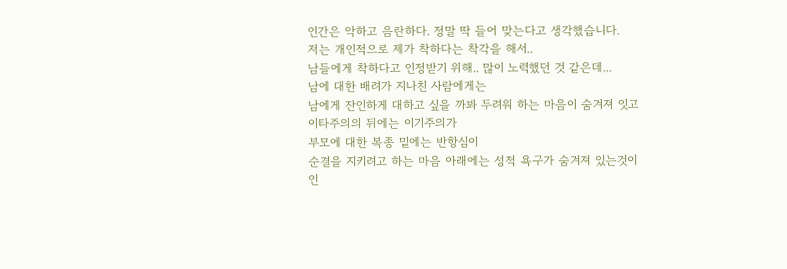인간은 악하고 음란하다. 정말 딱 들어 맞는다고 생각했습니다.
저는 개인적으로 제가 착하다는 착각을 해서..
남들에게 착하다고 인정받기 위해.. 많이 노력했던 것 같은데...
남에 대한 배려가 지나친 사람에게는
남에게 잔인하게 대하고 싶을 까봐 두려워 하는 마음이 숨겨져 잇고
이타주의의 뒤에는 이기주의가
부모에 대한 복종 밑에는 반항심이
순결을 지키려고 하는 마음 아래에는 성적 욕구가 숨겨져 있는것이
인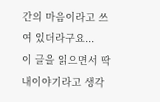간의 마음이라고 쓰여 있더라구요...
이 글을 읽으면서 딱 내이야기라고 생각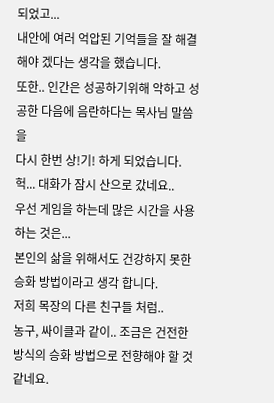되었고...
내안에 여러 억압된 기억들을 잘 해결 해야 겠다는 생각을 했습니다.
또한.. 인간은 성공하기위해 악하고 성공한 다음에 음란하다는 목사님 말씀을
다시 한번 상!기! 하게 되었습니다.
헉... 대화가 잠시 산으로 갔네요..
우선 게임을 하는데 많은 시간을 사용하는 것은...
본인의 삶을 위해서도 건강하지 못한 승화 방법이라고 생각 합니다.
저희 목장의 다른 친구들 처럼..
농구, 싸이클과 같이.. 조금은 건전한 방식의 승화 방법으로 전향해야 할 것 같네요.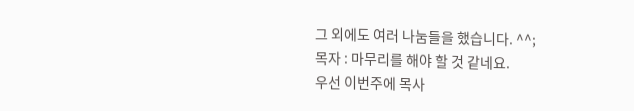그 외에도 여러 나눔들을 했습니다. ^^;
목자 : 마무리를 해야 할 것 같네요.
우선 이번주에 목사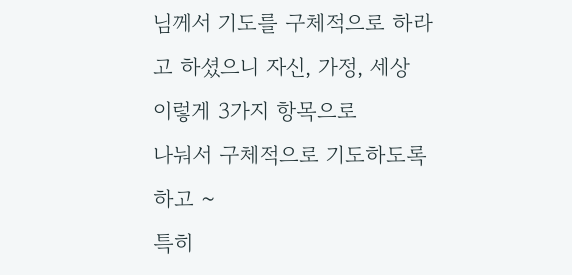님께서 기도를 구체적으로 하라고 하셨으니 자신, 가정, 세상 이렇게 3가지 항목으로
나눠서 구체적으로 기도하도록 하고 ~
특히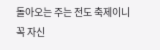돌아오는 주는 전도 축제이니
꼭 자신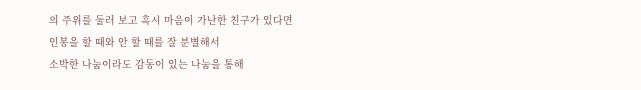의 주위를 둘러 보고 혹시 마음이 가난한 친구가 있다면
인봉을 할 때와 안 할 때를 잘 분별해서
소박한 나눔이라도 감동이 있는 나눔을 통해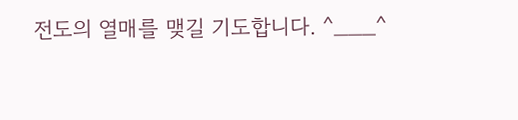전도의 열매를 맺길 기도합니다. ^___^